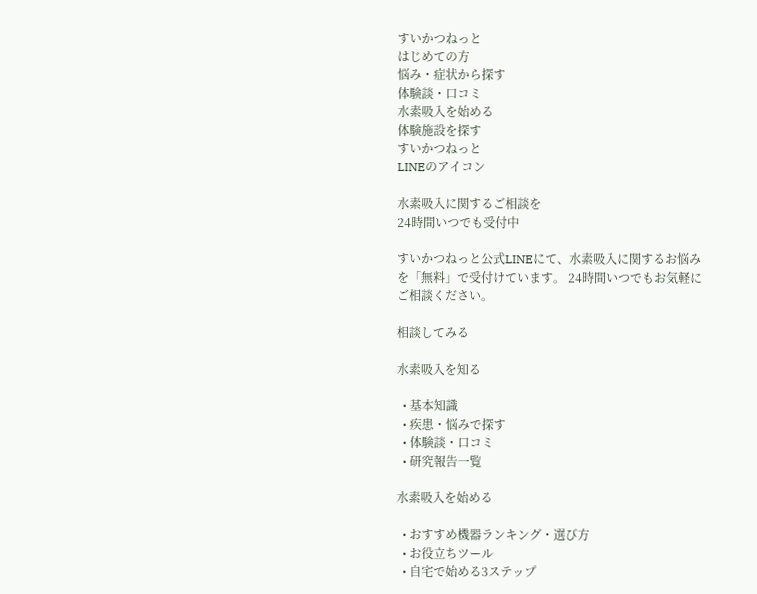すいかつねっと
はじめての方
悩み・症状から探す
体験談・口コミ
水素吸入を始める
体験施設を探す
すいかつねっと
LINEのアイコン

水素吸入に関するご相談を
24時間いつでも受付中

すいかつねっと公式LINEにて、水素吸入に関するお悩みを「無料」で受付けています。 24時間いつでもお気軽にご相談ください。

相談してみる

水素吸入を知る

  • 基本知識
  • 疾患・悩みで探す
  • 体験談・口コミ
  • 研究報告一覧

水素吸入を始める

  • おすすめ機器ランキング・選び方
  • お役立ちツール
  • 自宅で始める3ステップ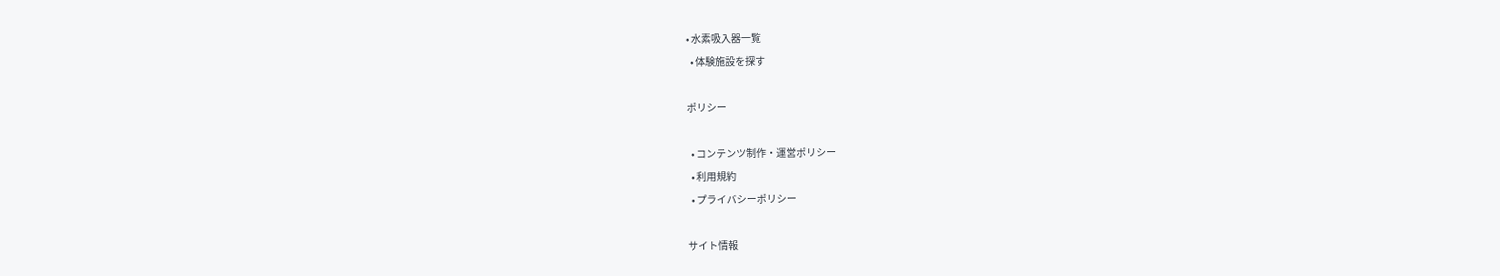• 水素吸入器一覧
  • 体験施設を探す

ポリシー

  • コンテンツ制作・運営ポリシー
  • 利用規約
  • プライバシーポリシー

サイト情報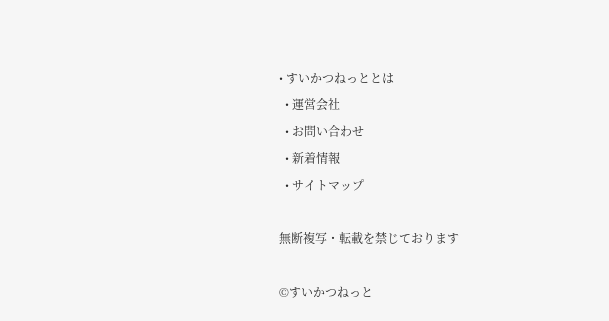• すいかつねっととは
  • 運営会社
  • お問い合わせ
  • 新着情報
  • サイトマップ

無断複写・転載を禁じております

©すいかつねっと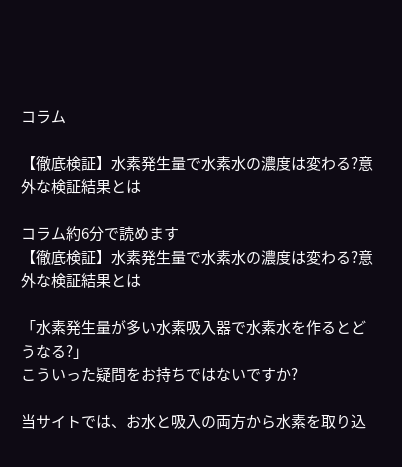コラム

【徹底検証】水素発生量で水素水の濃度は変わる?意外な検証結果とは

コラム約6分で読めます
【徹底検証】水素発生量で水素水の濃度は変わる?意外な検証結果とは

「水素発生量が多い水素吸入器で水素水を作るとどうなる?」
こういった疑問をお持ちではないですか?

当サイトでは、お水と吸入の両方から水素を取り込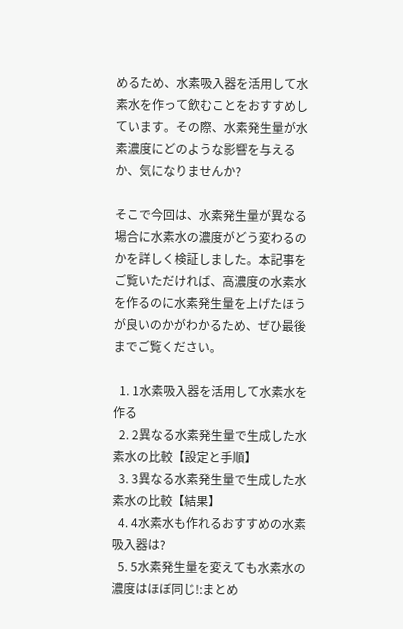めるため、水素吸入器を活用して水素水を作って飲むことをおすすめしています。その際、水素発生量が水素濃度にどのような影響を与えるか、気になりませんか?

そこで今回は、水素発生量が異なる場合に水素水の濃度がどう変わるのかを詳しく検証しました。本記事をご覧いただければ、高濃度の水素水を作るのに水素発生量を上げたほうが良いのかがわかるため、ぜひ最後までご覧ください。

  1. 1水素吸入器を活用して水素水を作る
  2. 2異なる水素発生量で生成した水素水の比較【設定と手順】
  3. 3異なる水素発生量で生成した水素水の比較【結果】
  4. 4水素水も作れるおすすめの水素吸入器は?
  5. 5水素発生量を変えても水素水の濃度はほぼ同じ!:まとめ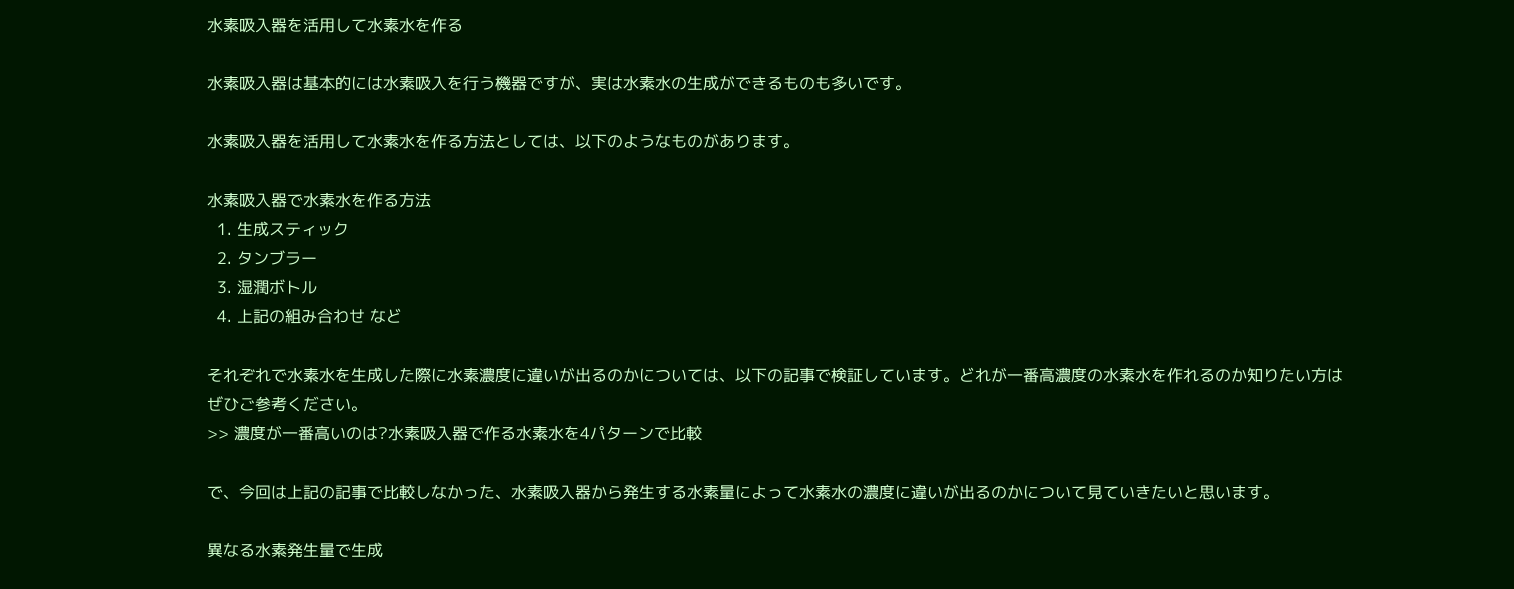水素吸入器を活用して水素水を作る

水素吸入器は基本的には水素吸入を行う機器ですが、実は水素水の生成ができるものも多いです。

水素吸入器を活用して水素水を作る方法としては、以下のようなものがあります。

水素吸入器で水素水を作る方法
  1. 生成スティック
  2. タンブラー
  3. 湿潤ボトル
  4. 上記の組み合わせ など

それぞれで水素水を生成した際に水素濃度に違いが出るのかについては、以下の記事で検証しています。どれが一番高濃度の水素水を作れるのか知りたい方はぜひご参考ください。
>> 濃度が一番高いのは?水素吸入器で作る水素水を4パターンで比較

で、今回は上記の記事で比較しなかった、水素吸入器から発生する水素量によって水素水の濃度に違いが出るのかについて見ていきたいと思います。

異なる水素発生量で生成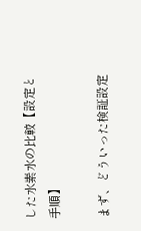した水素水の比較【設定と手順】

まず、どういった検証設定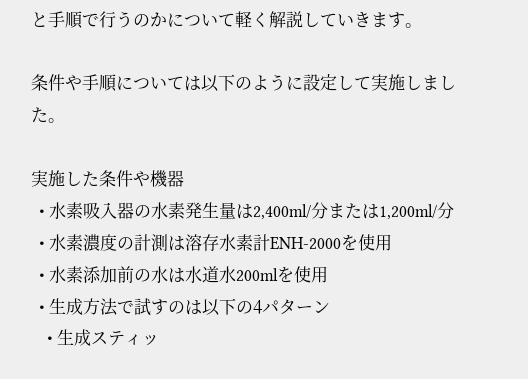と手順で行うのかについて軽く解説していきます。

条件や手順については以下のように設定して実施しました。

実施した条件や機器
  • 水素吸入器の水素発生量は2,400ml/分または1,200ml/分
  • 水素濃度の計測は溶存水素計ENH-2000を使用
  • 水素添加前の水は水道水200mlを使用
  • 生成方法で試すのは以下の4パターン
    • 生成スティッ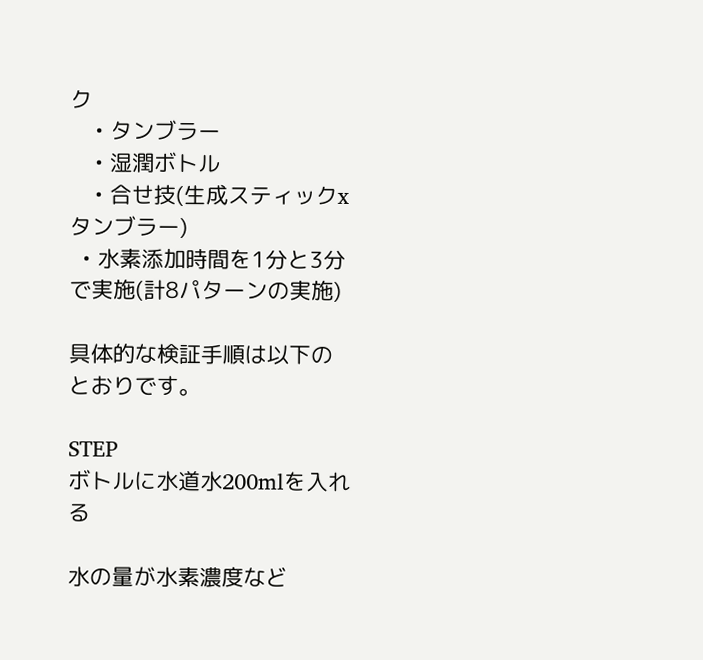ク
    • タンブラー
    • 湿潤ボトル
    • 合せ技(生成スティックxタンブラー)
  • 水素添加時間を1分と3分で実施(計8パターンの実施)

具体的な検証手順は以下のとおりです。

STEP
ボトルに水道水200mlを入れる

水の量が水素濃度など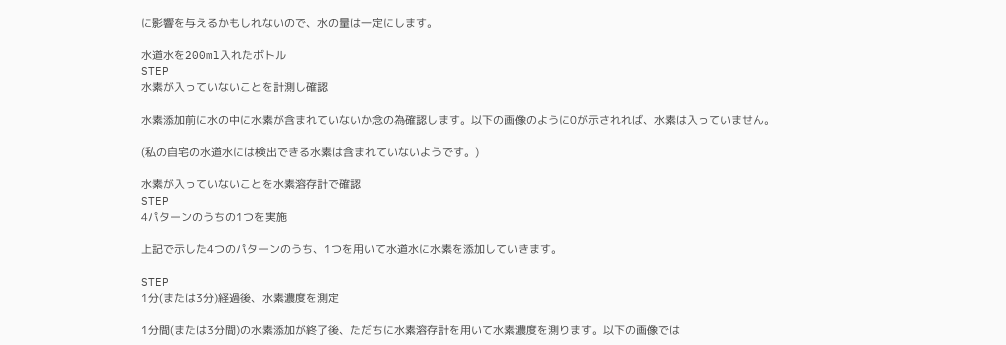に影響を与えるかもしれないので、水の量は一定にします。

水道水を200ml入れたボトル
STEP
水素が入っていないことを計測し確認

水素添加前に水の中に水素が含まれていないか念の為確認します。以下の画像のように0が示されれば、水素は入っていません。

(私の自宅の水道水には検出できる水素は含まれていないようです。)

水素が入っていないことを水素溶存計で確認
STEP
4パターンのうちの1つを実施

上記で示した4つのパターンのうち、1つを用いて水道水に水素を添加していきます。

STEP
1分(または3分)経過後、水素濃度を測定

1分間(または3分間)の水素添加が終了後、ただちに水素溶存計を用いて水素濃度を測ります。以下の画像では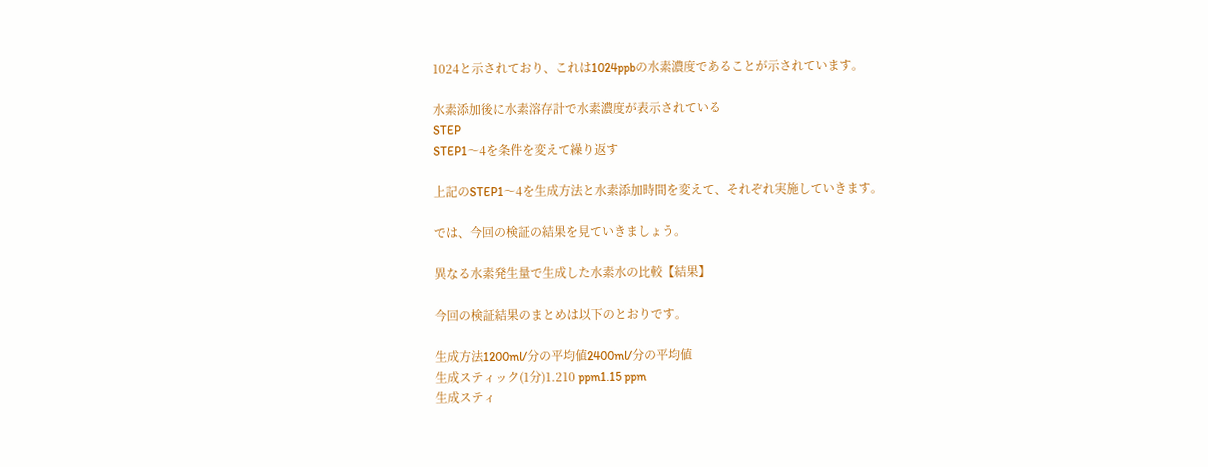1024と示されており、これは1024ppbの水素濃度であることが示されています。

水素添加後に水素溶存計で水素濃度が表示されている
STEP
STEP1〜4を条件を変えて繰り返す

上記のSTEP1〜4を生成方法と水素添加時間を変えて、それぞれ実施していきます。

では、今回の検証の結果を見ていきましょう。

異なる水素発生量で生成した水素水の比較【結果】

今回の検証結果のまとめは以下のとおりです。

生成方法1200ml/分の平均値2400ml/分の平均値
生成スティック(1分)1.210 ppm1.15 ppm
生成スティ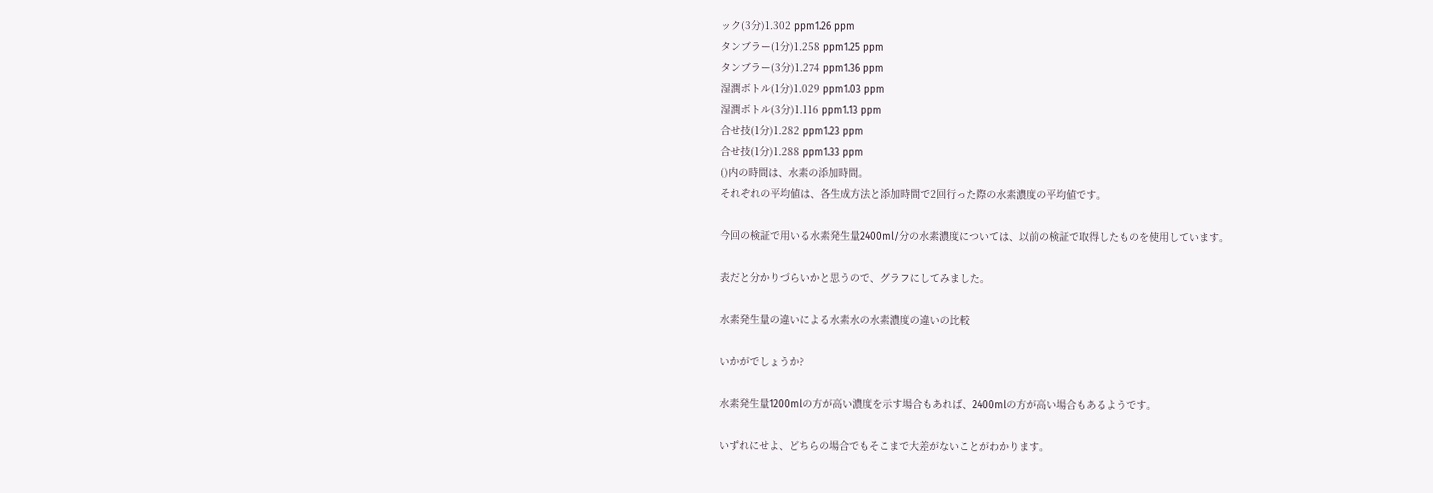ック(3分)1.302 ppm1.26 ppm
タンブラー(1分)1.258 ppm1.25 ppm
タンブラー(3分)1.274 ppm1.36 ppm
湿潤ボトル(1分)1.029 ppm1.03 ppm
湿潤ボトル(3分)1.116 ppm1.13 ppm
合せ技(1分)1.282 ppm1.23 ppm
合せ技(1分)1.288 ppm1.33 ppm
()内の時間は、水素の添加時間。
それぞれの平均値は、各生成方法と添加時間で2回行った際の水素濃度の平均値です。

今回の検証で用いる水素発生量2400ml/分の水素濃度については、以前の検証で取得したものを使用しています。

表だと分かりづらいかと思うので、グラフにしてみました。

水素発生量の違いによる水素水の水素濃度の違いの比較

いかがでしょうか?

水素発生量1200mlの方が高い濃度を示す場合もあれば、2400mlの方が高い場合もあるようです。

いずれにせよ、どちらの場合でもそこまで大差がないことがわかります。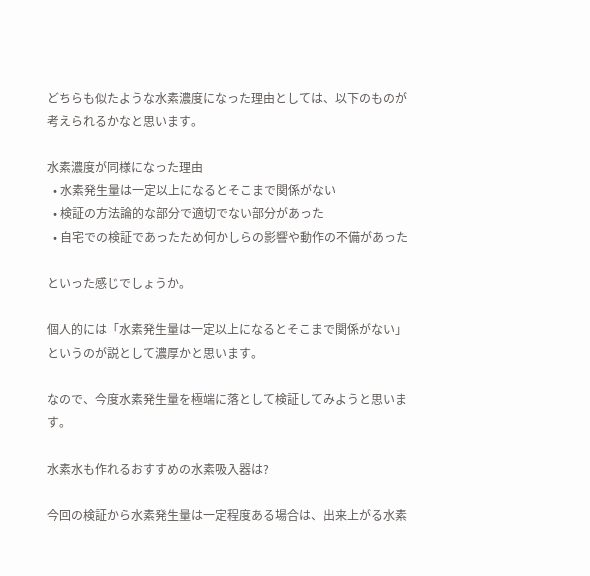どちらも似たような水素濃度になった理由としては、以下のものが考えられるかなと思います。

水素濃度が同様になった理由
  • 水素発生量は一定以上になるとそこまで関係がない
  • 検証の方法論的な部分で適切でない部分があった
  • 自宅での検証であったため何かしらの影響や動作の不備があった

といった感じでしょうか。

個人的には「水素発生量は一定以上になるとそこまで関係がない」というのが説として濃厚かと思います。

なので、今度水素発生量を極端に落として検証してみようと思います。

水素水も作れるおすすめの水素吸入器は?

今回の検証から水素発生量は一定程度ある場合は、出来上がる水素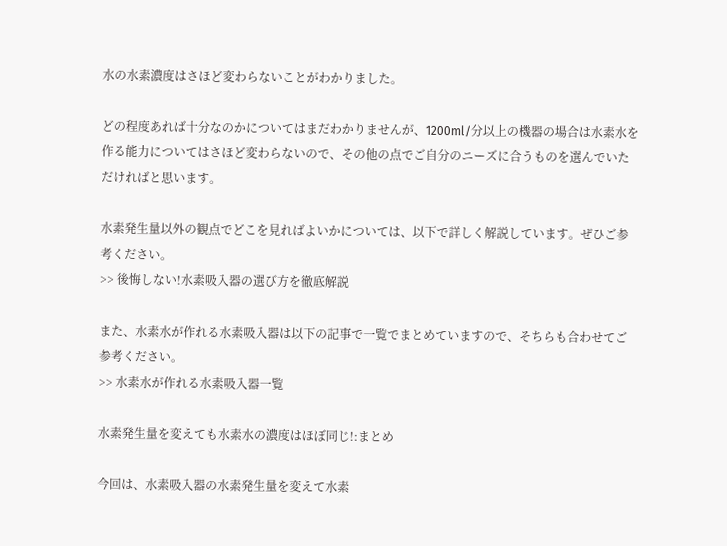水の水素濃度はさほど変わらないことがわかりました。

どの程度あれば十分なのかについてはまだわかりませんが、1200ml/分以上の機器の場合は水素水を作る能力についてはさほど変わらないので、その他の点でご自分のニーズに合うものを選んでいただければと思います。

水素発生量以外の観点でどこを見ればよいかについては、以下で詳しく解説しています。ぜひご参考ください。
>> 後悔しない!水素吸入器の選び方を徹底解説

また、水素水が作れる水素吸入器は以下の記事で一覧でまとめていますので、そちらも合わせてご参考ください。
>> 水素水が作れる水素吸入器一覧

水素発生量を変えても水素水の濃度はほぼ同じ!:まとめ

今回は、水素吸入器の水素発生量を変えて水素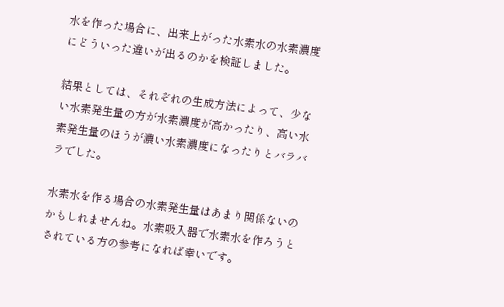水を作った場合に、出来上がった水素水の水素濃度にどういった違いが出るのかを検証しました。

結果としては、それぞれの生成方法によって、少ない水素発生量の方が水素濃度が高かったり、高い水素発生量のほうが濃い水素濃度になったりとバラバラでした。

水素水を作る場合の水素発生量はあまり関係ないのかもしれませんね。水素吸入器で水素水を作ろうとされている方の参考になれば幸いです。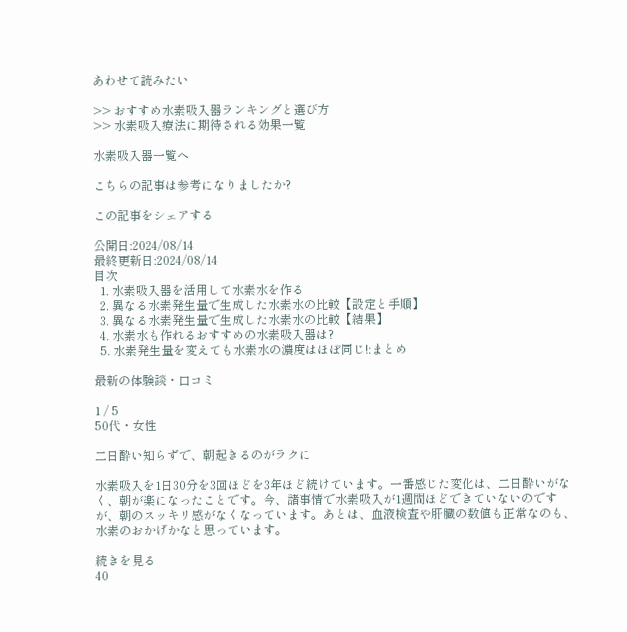あわせて読みたい

>> おすすめ水素吸入器ランキングと選び方
>> 水素吸入療法に期待される効果一覧

水素吸入器一覧へ

こちらの記事は参考になりましたか?

この記事をシェアする

公開日:2024/08/14
最終更新日:2024/08/14
目次
  1. 水素吸入器を活用して水素水を作る
  2. 異なる水素発生量で生成した水素水の比較【設定と手順】
  3. 異なる水素発生量で生成した水素水の比較【結果】
  4. 水素水も作れるおすすめの水素吸入器は?
  5. 水素発生量を変えても水素水の濃度はほぼ同じ!:まとめ

最新の体験談・口コミ

1 / 5
50代・女性

二日酔い知らずで、朝起きるのがラクに

水素吸入を1日30分を3回ほどを3年ほど続けています。一番感じた変化は、二日酔いがなく、朝が楽になったことです。今、諸事情で水素吸入が1週間ほどできていないのですが、朝のスッキリ感がなくなっています。あとは、血液検査や肝臓の数値も正常なのも、水素のおかげかなと思っています。

続きを見る
40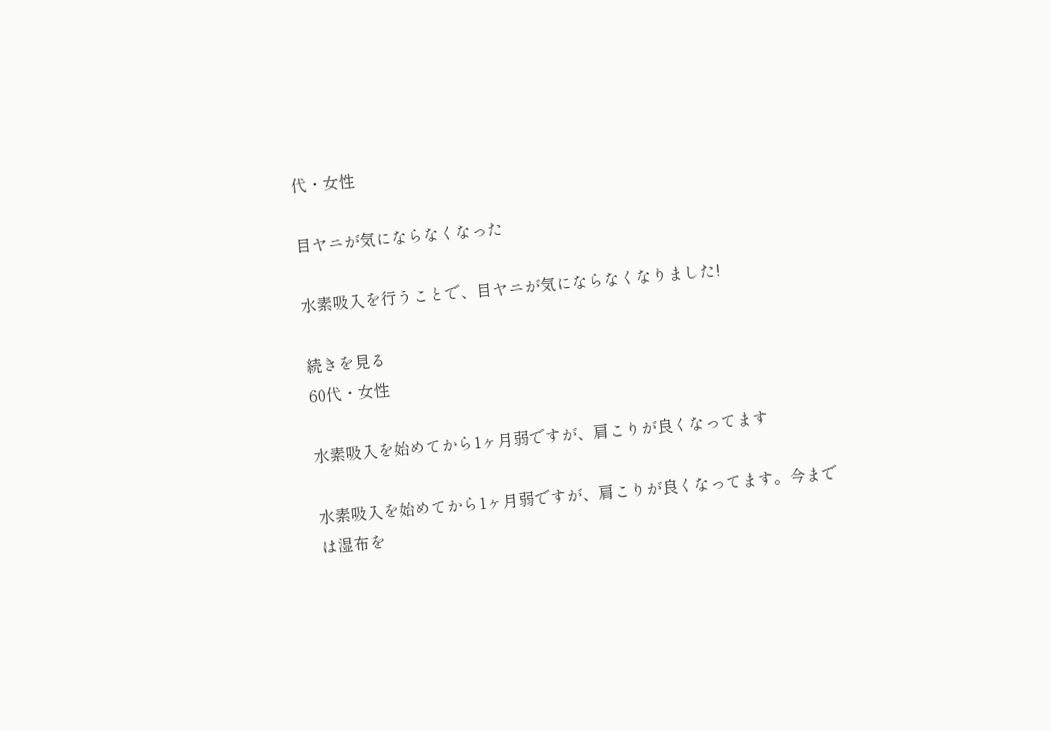代・女性

目ヤニが気にならなくなった

水素吸入を行うことで、目ヤニが気にならなくなりました!

続きを見る
60代・女性

水素吸入を始めてから1ヶ月弱ですが、肩こりが良くなってます

水素吸入を始めてから1ヶ月弱ですが、肩こりが良くなってます。今までは湿布を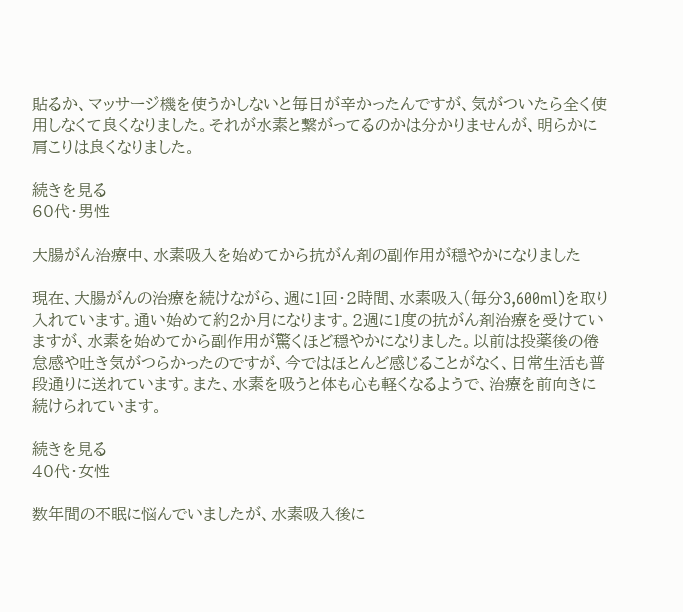貼るか、マッサージ機を使うかしないと毎日が辛かったんですが、気がついたら全く使用しなくて良くなりました。それが水素と繋がってるのかは分かりませんが、明らかに肩こりは良くなりました。

続きを見る
60代・男性

大腸がん治療中、水素吸入を始めてから抗がん剤の副作用が穏やかになりました

現在、大腸がんの治療を続けながら、週に1回・2時間、水素吸入(毎分3,600ml)を取り入れています。通い始めて約2か月になります。2週に1度の抗がん剤治療を受けていますが、水素を始めてから副作用が驚くほど穏やかになりました。以前は投薬後の倦怠感や吐き気がつらかったのですが、今ではほとんど感じることがなく、日常生活も普段通りに送れています。また、水素を吸うと体も心も軽くなるようで、治療を前向きに続けられています。

続きを見る
40代・女性

数年間の不眠に悩んでいましたが、水素吸入後に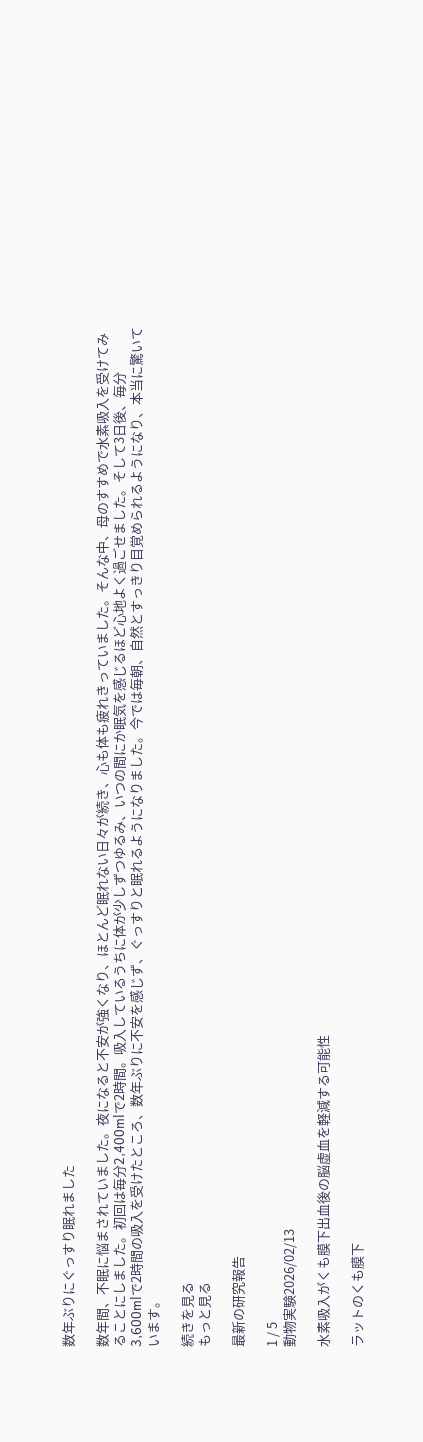数年ぶりにぐっすり眠れました

数年間、不眠に悩まされていました。夜になると不安が強くなり、ほとんど眠れない日々が続き、心も体も疲れきっていました。そんな中、母のすすめで水素吸入を受けてみることにしました。初回は毎分2,400mlで2時間。吸入しているうちに体が少しずつゆるみ、いつの間にか眠気を感じるほど心地よく過ごせました。そして3日後、毎分3,600mlで2時間の吸入を受けたところ、数年ぶりに不安を感じず、ぐっすりと眠れるようになりました。今では毎朝、自然とすっきり目覚められるようになり、本当に驚いています。

続きを見る
もっと見る

最新の研究報告

1 / 5
動物実験2026/02/13

水素吸入がくも膜下出血後の脳虚血を軽減する可能性

ラットのくも膜下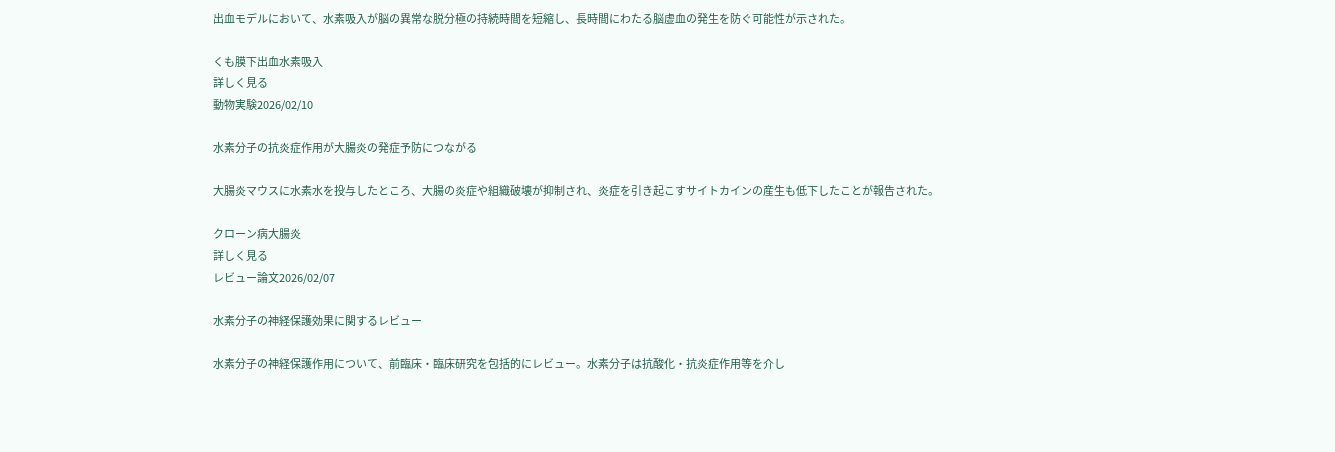出血モデルにおいて、水素吸入が脳の異常な脱分極の持続時間を短縮し、長時間にわたる脳虚血の発生を防ぐ可能性が示された。

くも膜下出血水素吸入
詳しく見る
動物実験2026/02/10

水素分子の抗炎症作用が大腸炎の発症予防につながる

大腸炎マウスに水素水を投与したところ、大腸の炎症や組織破壊が抑制され、炎症を引き起こすサイトカインの産生も低下したことが報告された。

クローン病大腸炎
詳しく見る
レビュー論文2026/02/07

水素分子の神経保護効果に関するレビュー

水素分子の神経保護作用について、前臨床・臨床研究を包括的にレビュー。水素分子は抗酸化・抗炎症作用等を介し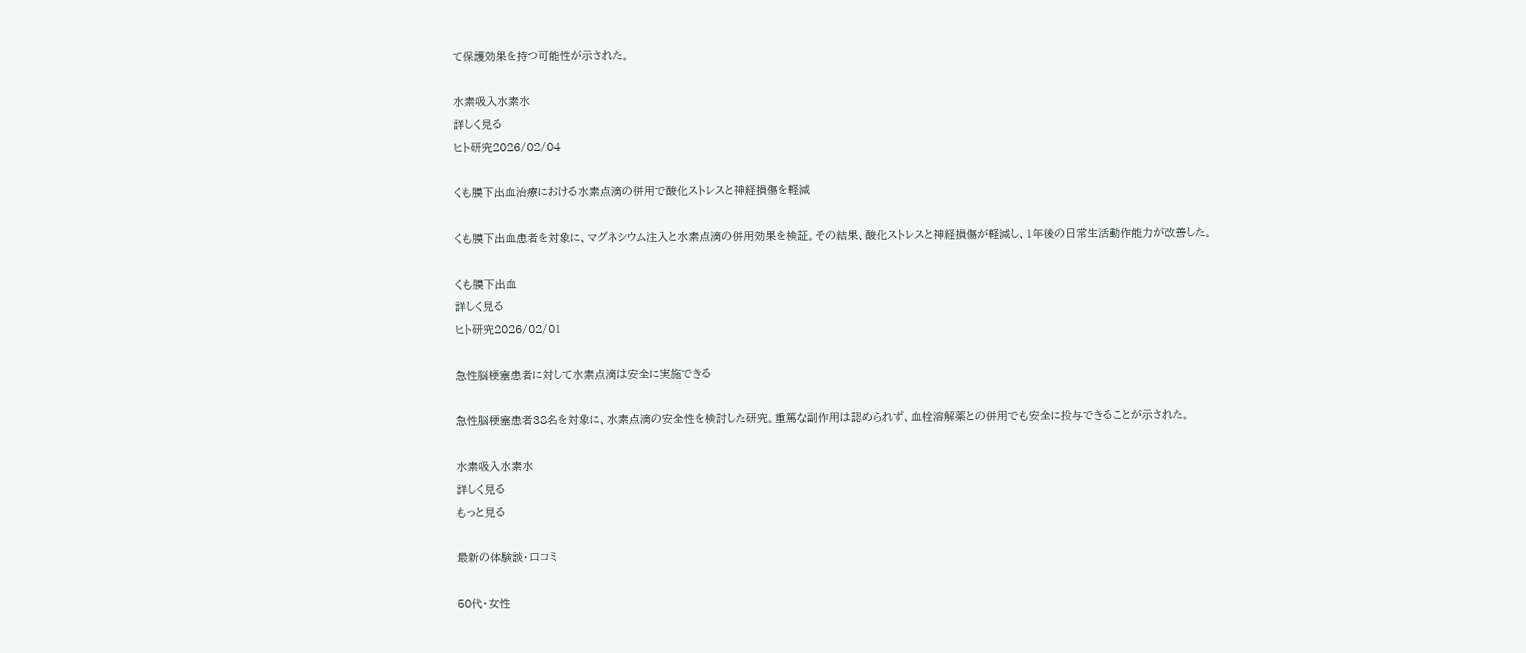て保護効果を持つ可能性が示された。

水素吸入水素水
詳しく見る
ヒト研究2026/02/04

くも膜下出血治療における水素点滴の併用で酸化ストレスと神経損傷を軽減

くも膜下出血患者を対象に、マグネシウム注入と水素点滴の併用効果を検証。その結果、酸化ストレスと神経損傷が軽減し、1年後の日常生活動作能力が改善した。

くも膜下出血
詳しく見る
ヒト研究2026/02/01

急性脳梗塞患者に対して水素点滴は安全に実施できる

急性脳梗塞患者38名を対象に、水素点滴の安全性を検討した研究。重篤な副作用は認められず、血栓溶解薬との併用でも安全に投与できることが示された。

水素吸入水素水
詳しく見る
もっと見る

最新の体験談・口コミ

50代・女性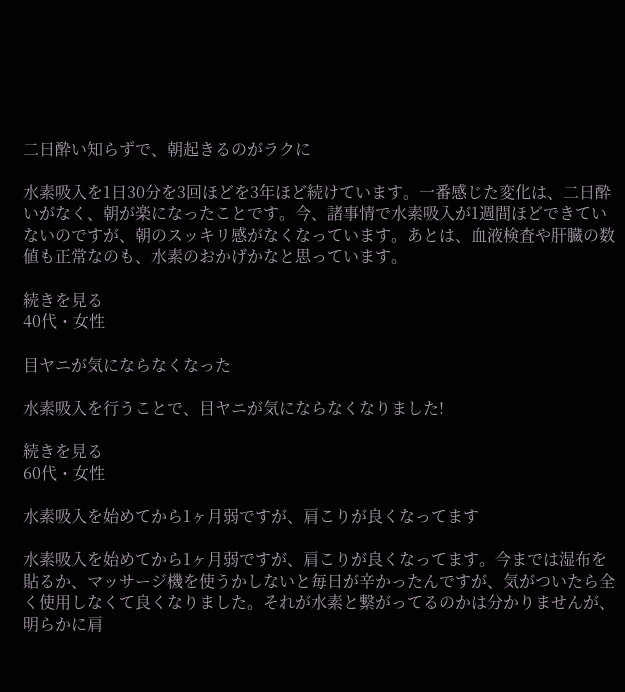二日酔い知らずで、朝起きるのがラクに

水素吸入を1日30分を3回ほどを3年ほど続けています。一番感じた変化は、二日酔いがなく、朝が楽になったことです。今、諸事情で水素吸入が1週間ほどできていないのですが、朝のスッキリ感がなくなっています。あとは、血液検査や肝臓の数値も正常なのも、水素のおかげかなと思っています。

続きを見る
40代・女性

目ヤニが気にならなくなった

水素吸入を行うことで、目ヤニが気にならなくなりました!

続きを見る
60代・女性

水素吸入を始めてから1ヶ月弱ですが、肩こりが良くなってます

水素吸入を始めてから1ヶ月弱ですが、肩こりが良くなってます。今までは湿布を貼るか、マッサージ機を使うかしないと毎日が辛かったんですが、気がついたら全く使用しなくて良くなりました。それが水素と繋がってるのかは分かりませんが、明らかに肩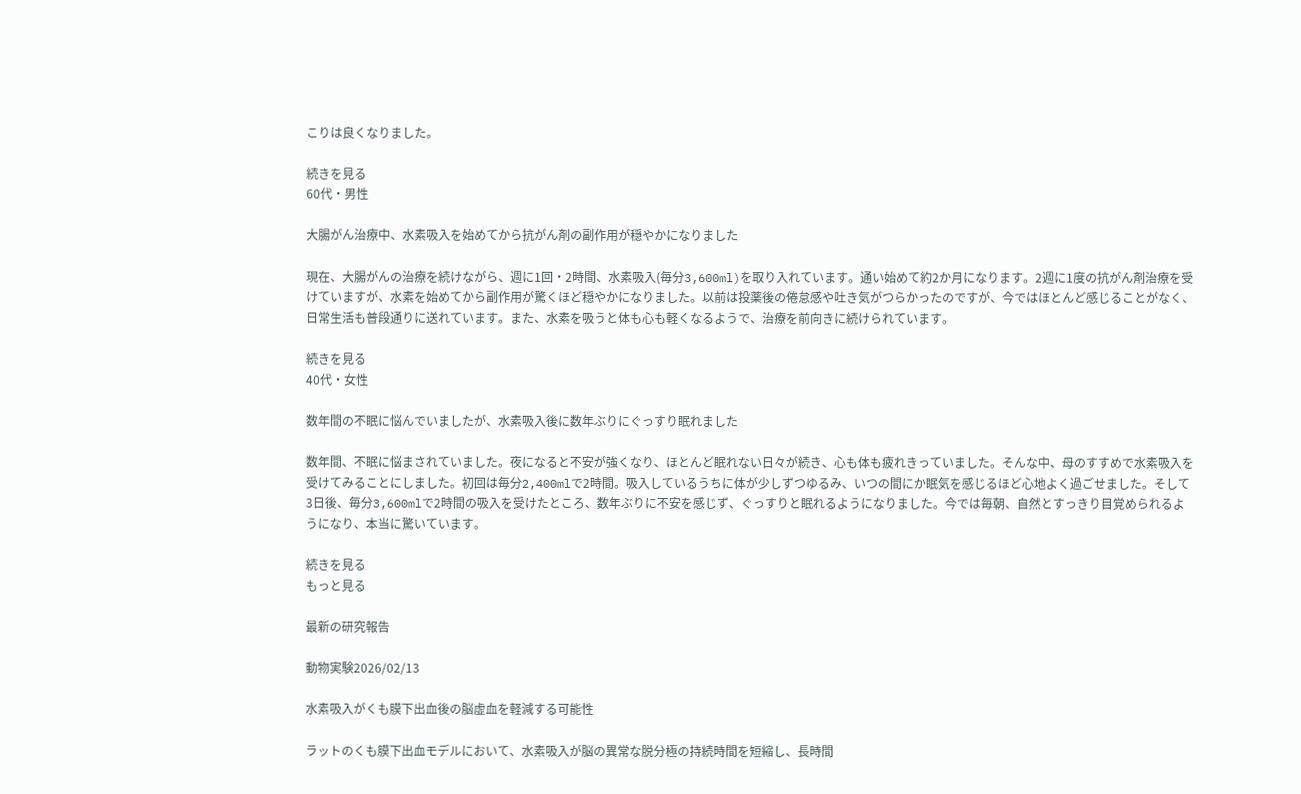こりは良くなりました。

続きを見る
60代・男性

大腸がん治療中、水素吸入を始めてから抗がん剤の副作用が穏やかになりました

現在、大腸がんの治療を続けながら、週に1回・2時間、水素吸入(毎分3,600ml)を取り入れています。通い始めて約2か月になります。2週に1度の抗がん剤治療を受けていますが、水素を始めてから副作用が驚くほど穏やかになりました。以前は投薬後の倦怠感や吐き気がつらかったのですが、今ではほとんど感じることがなく、日常生活も普段通りに送れています。また、水素を吸うと体も心も軽くなるようで、治療を前向きに続けられています。

続きを見る
40代・女性

数年間の不眠に悩んでいましたが、水素吸入後に数年ぶりにぐっすり眠れました

数年間、不眠に悩まされていました。夜になると不安が強くなり、ほとんど眠れない日々が続き、心も体も疲れきっていました。そんな中、母のすすめで水素吸入を受けてみることにしました。初回は毎分2,400mlで2時間。吸入しているうちに体が少しずつゆるみ、いつの間にか眠気を感じるほど心地よく過ごせました。そして3日後、毎分3,600mlで2時間の吸入を受けたところ、数年ぶりに不安を感じず、ぐっすりと眠れるようになりました。今では毎朝、自然とすっきり目覚められるようになり、本当に驚いています。

続きを見る
もっと見る

最新の研究報告

動物実験2026/02/13

水素吸入がくも膜下出血後の脳虚血を軽減する可能性

ラットのくも膜下出血モデルにおいて、水素吸入が脳の異常な脱分極の持続時間を短縮し、長時間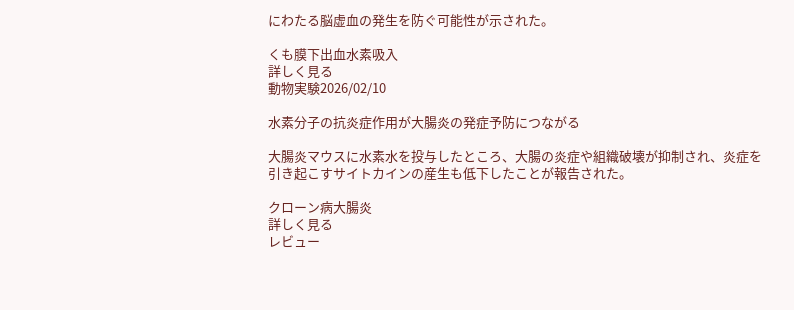にわたる脳虚血の発生を防ぐ可能性が示された。

くも膜下出血水素吸入
詳しく見る
動物実験2026/02/10

水素分子の抗炎症作用が大腸炎の発症予防につながる

大腸炎マウスに水素水を投与したところ、大腸の炎症や組織破壊が抑制され、炎症を引き起こすサイトカインの産生も低下したことが報告された。

クローン病大腸炎
詳しく見る
レビュー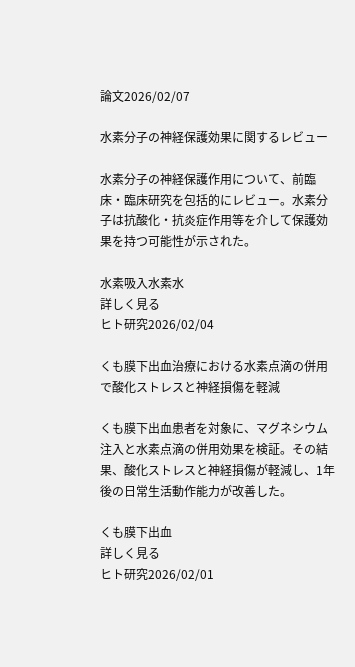論文2026/02/07

水素分子の神経保護効果に関するレビュー

水素分子の神経保護作用について、前臨床・臨床研究を包括的にレビュー。水素分子は抗酸化・抗炎症作用等を介して保護効果を持つ可能性が示された。

水素吸入水素水
詳しく見る
ヒト研究2026/02/04

くも膜下出血治療における水素点滴の併用で酸化ストレスと神経損傷を軽減

くも膜下出血患者を対象に、マグネシウム注入と水素点滴の併用効果を検証。その結果、酸化ストレスと神経損傷が軽減し、1年後の日常生活動作能力が改善した。

くも膜下出血
詳しく見る
ヒト研究2026/02/01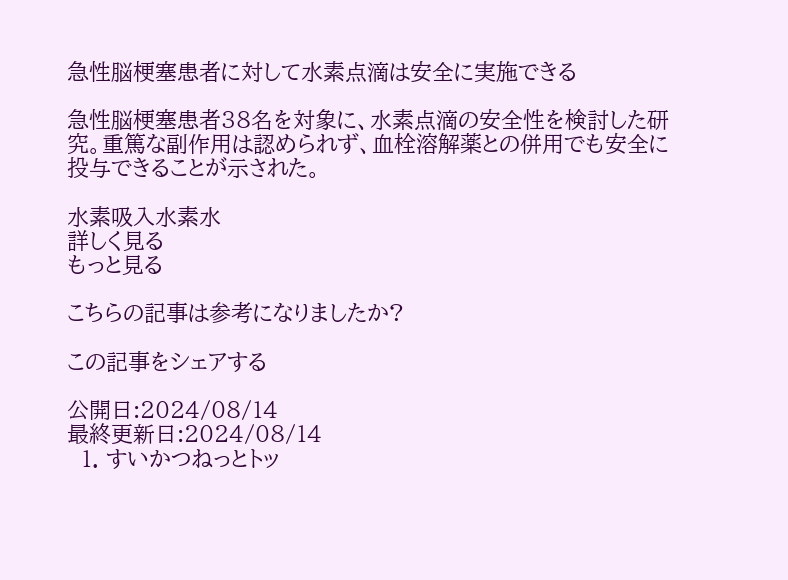急性脳梗塞患者に対して水素点滴は安全に実施できる

急性脳梗塞患者38名を対象に、水素点滴の安全性を検討した研究。重篤な副作用は認められず、血栓溶解薬との併用でも安全に投与できることが示された。

水素吸入水素水
詳しく見る
もっと見る

こちらの記事は参考になりましたか?

この記事をシェアする

公開日:2024/08/14
最終更新日:2024/08/14
  1. すいかつねっとトッ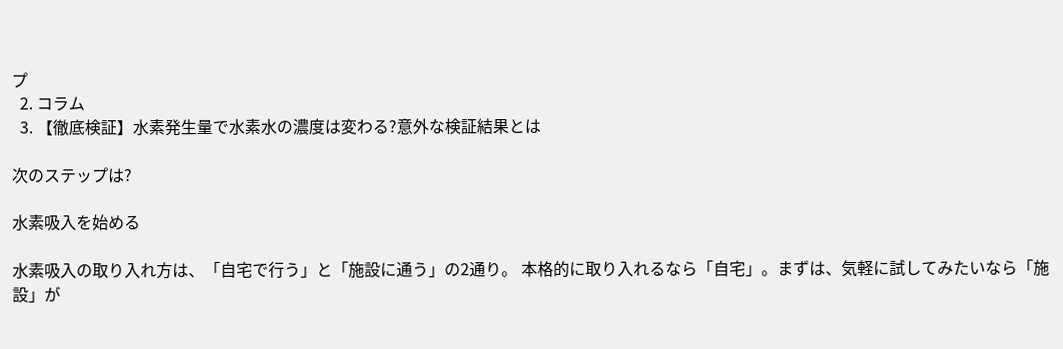プ
  2. コラム
  3. 【徹底検証】水素発生量で水素水の濃度は変わる?意外な検証結果とは

次のステップは?

水素吸入を始める

水素吸入の取り入れ方は、「自宅で行う」と「施設に通う」の2通り。 本格的に取り入れるなら「自宅」。まずは、気軽に試してみたいなら「施設」が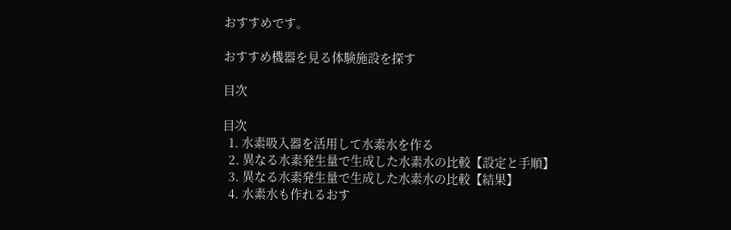おすすめです。

おすすめ機器を見る体験施設を探す

目次

目次
  1. 水素吸入器を活用して水素水を作る
  2. 異なる水素発生量で生成した水素水の比較【設定と手順】
  3. 異なる水素発生量で生成した水素水の比較【結果】
  4. 水素水も作れるおす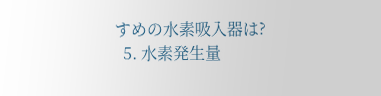すめの水素吸入器は?
  5. 水素発生量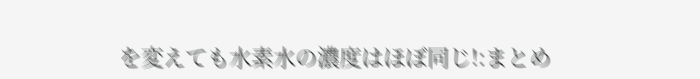を変えても水素水の濃度はほぼ同じ!:まとめ